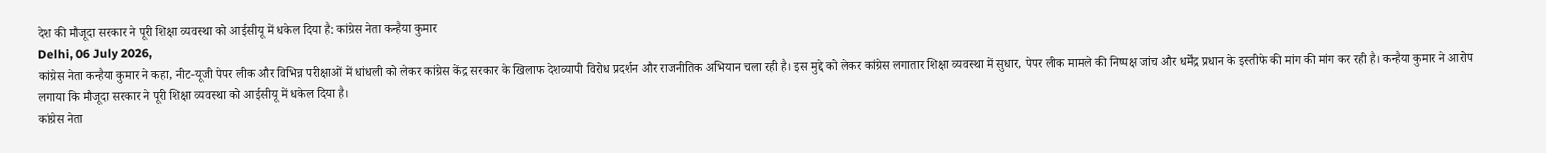देश की मौजूदा सरकार ने पूरी शिक्षा व्यवस्था को आईसीयू में धकेल दिया है: कांग्रेस नेता कन्हैया कुमार
Delhi, 06 July 2026,
कांग्रेस नेता कन्हैया कुमार ने कहा, नीट-यूजी पेपर लीक और विभिन्न परीक्षाओं में धांधली को लेकर कांग्रेस केंद्र सरकार के खिलाफ देशव्यापी विरोध प्रदर्शन और राजनीतिक अभियान चला रही है। इस मुद्दे को लेकर कांग्रेस लगातार शिक्षा व्यवस्था में सुधार, पेपर लीक मामले की निष्पक्ष जांच और धर्मेंद्र प्रधान के इस्तीफे की मांग की मांग कर रही है। कन्हैया कुमार ने आरोप लगाया कि मौजूदा सरकार ने पूरी शिक्षा व्यवस्था को आईसीयू में धकेल दिया है।
कांग्रेस नेता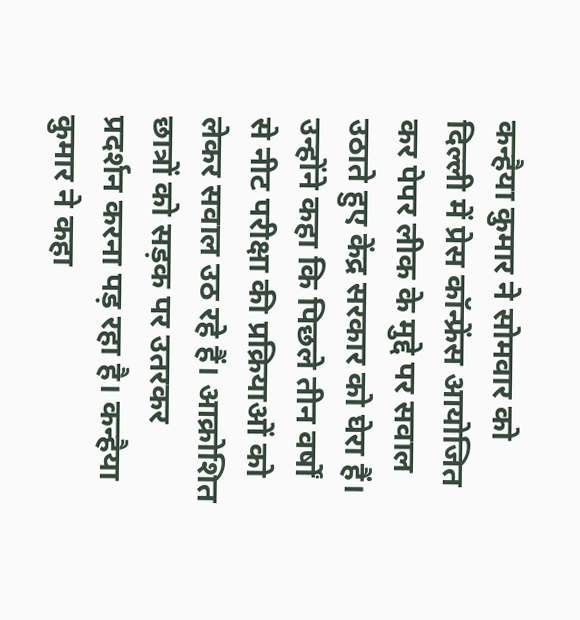कन्हैया कुमार ने सोमवार को दिल्ली में प्रेस कॉन्फ्रेंस आयोजित कर पेपर लीक के मुद्दे पर सवाल उठाते हुए केंद्र सरकार को घेरा हैं। उन्होंने कहा कि पिछले तीन वर्षों से नीट परीक्षा की प्रक्रियाओं को लेकर सवाल उठ रहे हैं। आक्रोशित छात्रों को सड़क पर उतरकर प्रदर्शन करना पड़ रहा है। कन्हैया कुमार ने कहा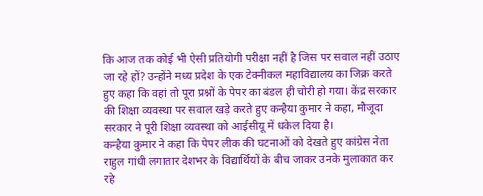कि आज तक कोई भी ऐसी प्रतियोगी परीक्षा नहीं है जिस पर सवाल नहीं उठाए जा रहे हों? उन्होंने मध्य प्रदेश के एक टेक्नीकल महाविद्यालय का जिक्र करते हुए कहा कि वहां तो पूरा प्रश्नों के पेपर का बंडल ही चोरी हो गया। केंद्र सरकार की शिक्षा व्यवस्था पर सवाल खड़े करते हुए कन्हैया कुमार ने कहा, मौजूदा सरकार ने पूरी शिक्षा व्यवस्था को आईसीयू में धकेल दिया है।
कन्हैया कुमार ने कहा कि पेपर लीक की घटनाओं को देखते हुए कांग्रेस नेता राहुल गांधी लगातार देशभर के विद्यार्थियों के बीच जाकर उनके मुलाकात कर रहे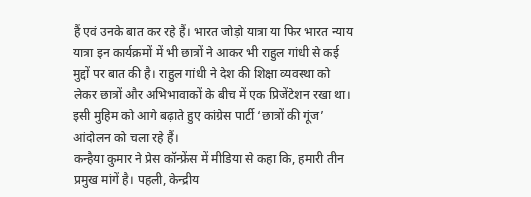हैं एवं उनके बात कर रहे हैं। भारत जोड़ो यात्रा या फिर भारत न्याय यात्रा इन कार्यक्रमों में भी छात्रों ने आकर भी राहुल गांधी से कई मुद्दों पर बात की है। राहुल गांधी ने देश की शिक्षा व्यवस्था को लेकर छात्रों और अभिभावाकों के बीच में एक प्रिजेंटेशन रखा था। इसी मुहिम को आगे बढ़ाते हुए कांग्रेस पार्टी ‘छात्रों की गूंज’ आंदोलन को चला रहे हैं।
कन्हैया कुमार ने प्रेस कॉन्फ्रेंस में मीडिया से कहा कि, हमारी तीन प्रमुख मांगें है। पहली, केन्द्रीय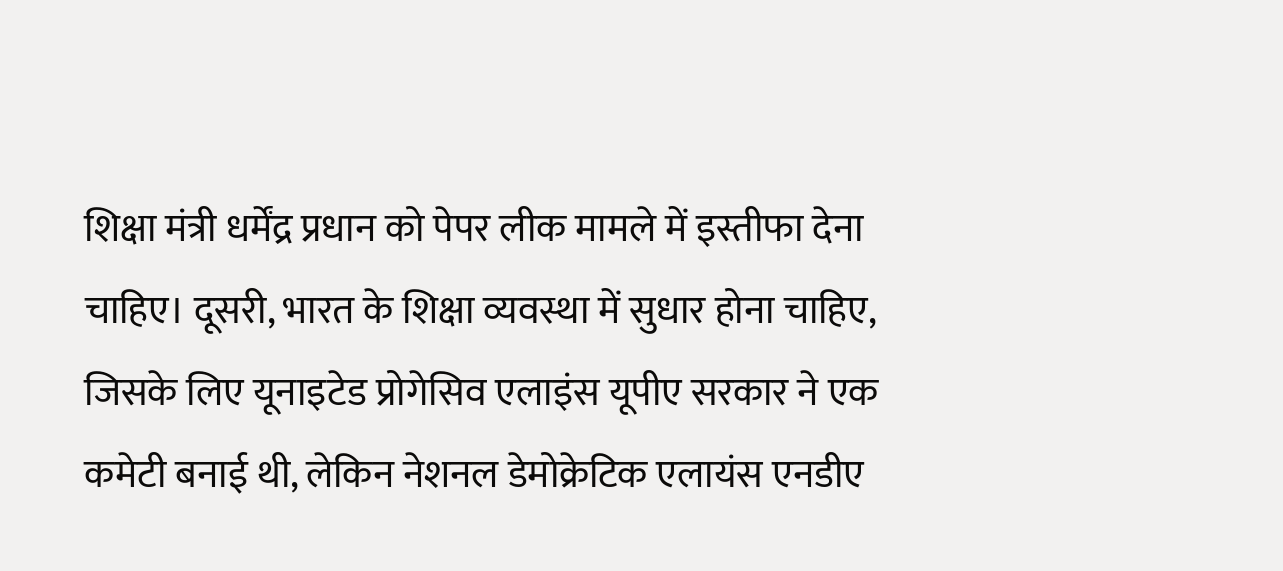शिक्षा मंत्री धर्मेंद्र प्रधान को पेपर लीक मामले में इस्तीफा देना चाहिए। दूसरी, भारत के शिक्षा व्यवस्था में सुधार होना चाहिए, जिसके लिए यूनाइटेड प्रोगेसिव एलाइंस यूपीए सरकार ने एक कमेटी बनाई थी, लेकिन नेशनल डेमोक्रेटिक एलायंस एनडीए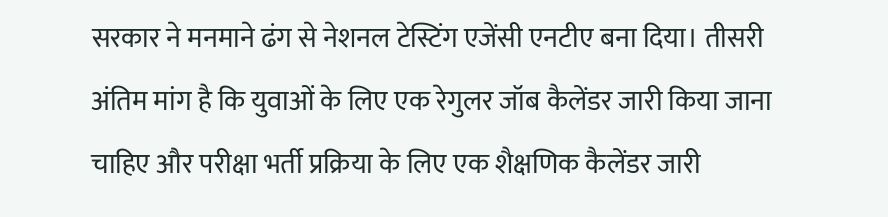सरकार ने मनमाने ढंग से नेशनल टेस्टिंग एजेंसी एनटीए बना दिया। तीसरी अंतिम मांग है कि युवाओं के लिए एक रेगुलर जॉब कैलेंडर जारी किया जाना चाहिए और परीक्षा भर्ती प्रक्रिया के लिए एक शैक्षणिक कैलेंडर जारी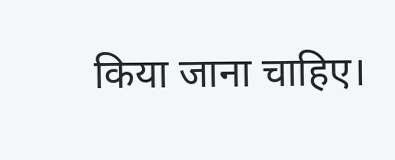किया जाना चाहिए।